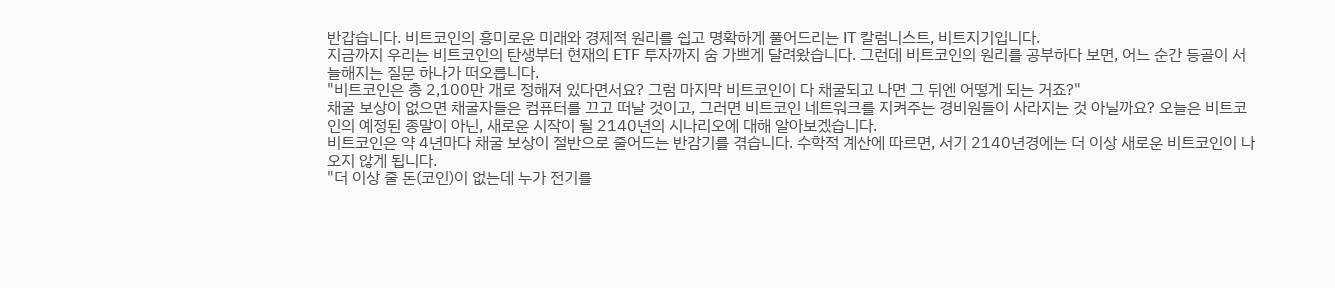반갑습니다. 비트코인의 흥미로운 미래와 경제적 원리를 쉽고 명확하게 풀어드리는 IT 칼럼니스트, 비트지기입니다.
지금까지 우리는 비트코인의 탄생부터 현재의 ETF 투자까지 숨 가쁘게 달려왔습니다. 그런데 비트코인의 원리를 공부하다 보면, 어느 순간 등골이 서늘해지는 질문 하나가 떠오릅니다.
"비트코인은 총 2,100만 개로 정해져 있다면서요? 그럼 마지막 비트코인이 다 채굴되고 나면 그 뒤엔 어떻게 되는 거죠?"
채굴 보상이 없으면 채굴자들은 컴퓨터를 끄고 떠날 것이고, 그러면 비트코인 네트워크를 지켜주는 경비원들이 사라지는 것 아닐까요? 오늘은 비트코인의 예정된 종말이 아닌, 새로운 시작이 될 2140년의 시나리오에 대해 알아보겠습니다.
비트코인은 약 4년마다 채굴 보상이 절반으로 줄어드는 반감기를 겪습니다. 수학적 계산에 따르면, 서기 2140년경에는 더 이상 새로운 비트코인이 나오지 않게 됩니다.
"더 이상 줄 돈(코인)이 없는데 누가 전기를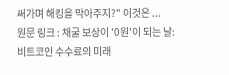써가며 해킹을 막아주지?" 이것은 ...
원문 링크 : 채굴 보상이 '0원'이 되는 날: 비트코인 수수료의 미래